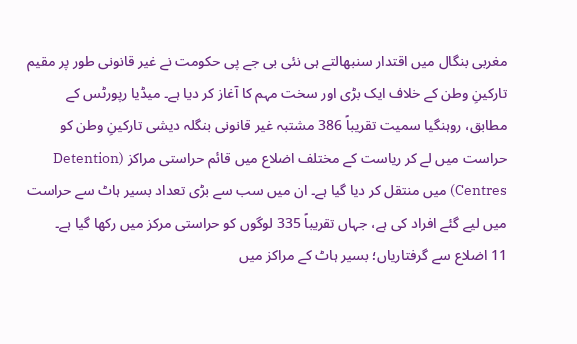مغربی بنگال میں اقتدار سنبھالتے ہی نئی بی جے پی حکومت نے غیر قانونی طور پر مقیم تارکینِ وطن کے خلاف ایک بڑی اور سخت مہم کا آغاز کر دیا ہے۔ میڈیا رپورٹس کے مطابق، روہنگیا سمیت تقریباً 386 مشتبہ غیر قانونی بنگلہ دیشی تارکینِ وطن کو حراست میں لے کر ریاست کے مختلف اضلاع میں قائم حراستی مراکز (Detention Centres) میں منتقل کر دیا گیا ہے۔ ان میں سب سے بڑی تعداد بسیر ہاٹ سے حراست میں لیے گئے افراد کی ہے، جہاں تقریباً 335 لوگوں کو حراستی مرکز میں رکھا گیا ہے۔
11 اضلاع سے گرفتاریاں؛ بسیر ہاٹ کے مراکز میں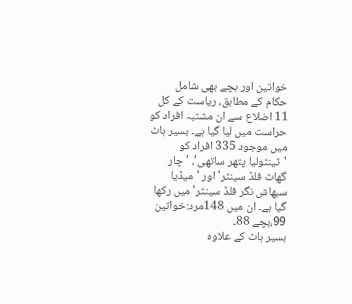خواتین اور بچے بھی شامل
حکام کے مطابق، ریاست کے کل 11 اضلاع سے ان مشتبہ افراد کو حراست میں لیا گیا ہے۔ بسیر ہاٹ میں موجود 335 افراد کو 'ٹینٹولیا پتھر ساتھی'، 'چار گھاٹ فلڈ سینٹر' اور 'میڈیا سبھاش نگر فلڈ سینٹر' میں رکھا گیا ہے۔ ان میں 148مرد:خواتین 99،بچے 88۔
بسیر ہاٹ کے علاوہ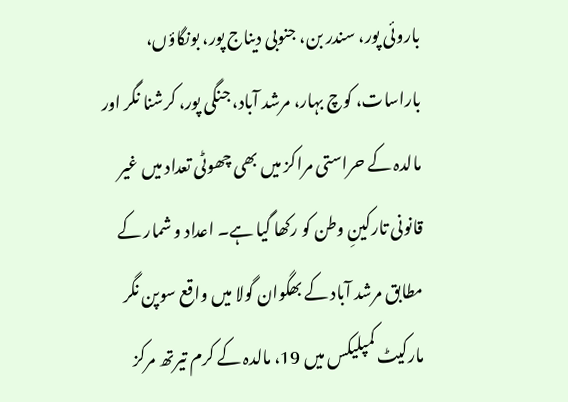باروئی پور، سندر بن، جنوبی دیناج پور، بونگاؤں، باراسات، کوچ بہار، مرشد آباد، جنگی پور، کرشنا نگر اور مالدہ کے حراستی مراکز میں بھی چھوٹی تعداد میں غیر قانونی تارکینِ وطن کو رکھا گیا ہے۔ اعداد و شمار کے مطابق مرشد آباد کے بھگوان گولا میں واقع سوپن نگر مارکیٹ کمپلیکس میں 19، مالدہ کے کرم تیرتھ مرکز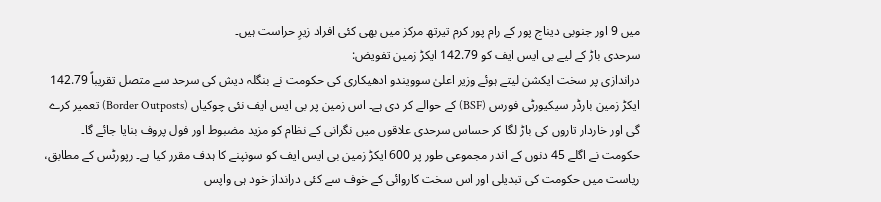میں 9 اور جنوبی دیناج پور کے رام پور کرم تیرتھ مرکز میں بھی کئی افراد زیرِ حراست ہیں۔
سرحدی باڑ کے لیے بی ایس ایف کو 142.79 ایکڑ زمین تفویض:
دراندازی پر سخت ایکشن لیتے ہوئے وزیر اعلیٰ سوویندو ادھیکاری کی حکومت نے بنگلہ دیش کی سرحد سے متصل تقریباً 142.79 ایکڑ زمین بارڈر سیکیورٹی فورس (BSF) کے حوالے کر دی ہے۔ اس زمین پر بی ایس ایف نئی چوکیاں (Border Outposts) تعمیر کرے گی اور خاردار تاروں کی باڑ لگا کر حساس سرحدی علاقوں میں نگرانی کے نظام کو مزید مضبوط اور فول پروف بنایا جائے گا۔
حکومت نے اگلے 45 دنوں کے اندر مجموعی طور پر 600 ایکڑ زمین بی ایس ایف کو سونپنے کا ہدف مقرر کیا ہے۔ رپورٹس کے مطابق، ریاست میں حکومت کی تبدیلی اور اس سخت کاروائی کے خوف سے کئی درانداز خود ہی واپس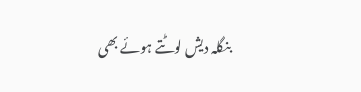بنگلہ دیش لوٹتے ہوئے بھی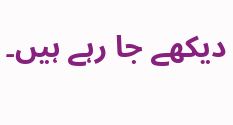دیکھے جا رہے ہیں۔